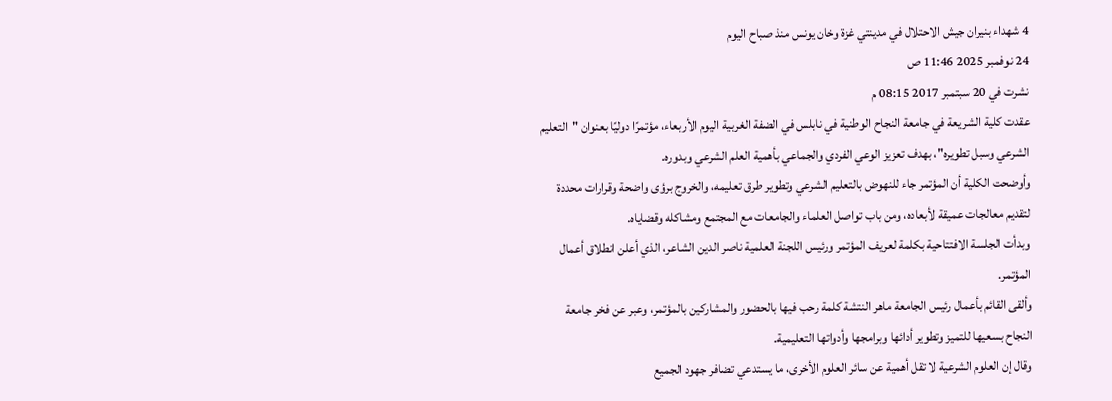4 شهداء بنيران جيش الاحتلال في مدينتي غزة وخان يونس منذ صباح اليوم
24 نوفمبر 2025 11:46 ص
نشرت في 20 سبتمبر 2017 08:15 م
عقدت كلية الشريعة في جامعة النجاح الوطنية في نابلس في الضفة الغربية اليوم الأربعاء، مؤتمرًا دوليًا بعنوان "التعليم الشرعي وسبل تطويره"، بهدف تعزيز الوعي الفردي والجماعي بأهمية العلم الشرعي وبدوره.
وأوضحت الكلية أن المؤتمر جاء للنهوض بالتعليم الشرعي وتطوير طرق تعليمه، والخروج برؤى واضحة وقرارات محددة لتقديم معالجات عميقة لأبعاده، ومن باب تواصل العلماء والجامعات مع المجتمع ومشاكله وقضاياه.
وبدأت الجلسة الافتتاحية بكلمة لعريف المؤتمر ورئيس اللجنة العلمية ناصر الدين الشاعر، الذي أعلن انطلاق أعمال المؤتمر.
وألقى القائم بأعمال رئيس الجامعة ماهر النتشة كلمة رحب فيها بالحضور والمشاركين بالمؤتمر، وعبر عن فخر جامعة النجاح بسعيها للتميز وتطوير أدائها وبرامجها وأدواتها التعليمية.
وقال إن العلوم الشرعية لا تقل أهمية عن سائر العلوم الأخرى، ما يستدعي تضافر جهود الجميع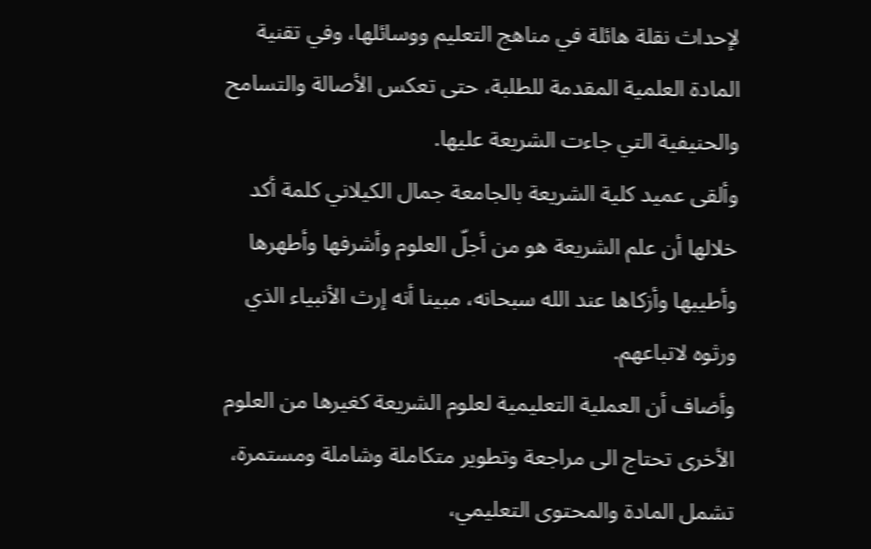لإحداث نقلة هائلة في مناهج التعليم ووسائلها، وفي تقنية المادة العلمية المقدمة للطلبة، حتى تعكس الأصالة والتسامح والحنيفية التي جاءت الشريعة عليها.
وألقى عميد كلية الشريعة بالجامعة جمال الكيلاني كلمة أكد خلالها أن علم الشريعة هو من أجلّ العلوم وأشرفها وأطهرها وأطيبها وأزكاها عند الله سبحانه، مبينا أنه إرث الأنبياء الذي ورثوه لاتباعهم.
وأضاف أن العملية التعليمية لعلوم الشريعة كغيرها من العلوم الأخرى تحتاج الى مراجعة وتطوير متكاملة وشاملة ومستمرة، تشمل المادة والمحتوى التعليمي،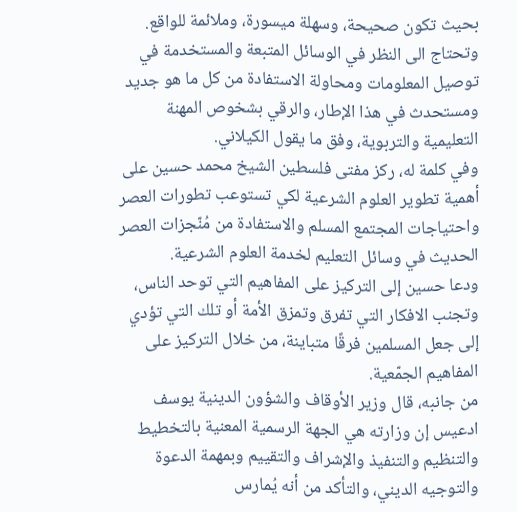بحيث تكون صحيحة، وسهلة ميسورة، وملائمة للواقع.
وتحتاج الى النظر في الوسائل المتبعة والمستخدمة في توصيل المعلومات ومحاولة الاستفادة من كل ما هو جديد ومستحدث في هذا الإطار، والرقي بشخوص المهنة التعليمية والتربوية، وفق ما يقول الكيلاني.
وفي كلمة له، ركز مفتى فلسطين الشيخ محمد حسين على أهمية تطوير العلوم الشرعية لكي تستوعب تطورات العصر واحتياجات المجتمع المسلم والاستفادة من مُنّجزات العصر الحديث في وسائل التعليم لخدمة العلوم الشرعية.
ودعا حسين إلى التركيز على المفاهيم التي توحد الناس، وتجنب الافكار التي تفرق وتمزق الأمة أو تلك التي تؤدي إلى جعل المسلمين فرقًا متباينة، من خلال التركيز على المفاهيم الجمّعية.
من جانبه، قال وزير الأوقاف والشؤون الدينية يوسف ادعيس إن وزارته هي الجهة الرسمية المعنية بالتخطيط والتنظيم والتنفيذ والإشراف والتقييم وبمهمة الدعوة والتوجيه الديني، والتأكد من أنه يُمارس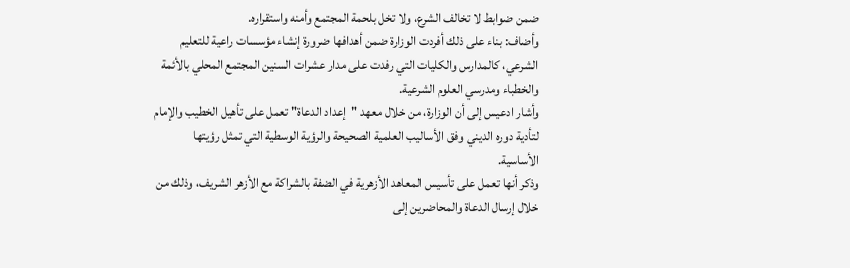ضمن ضوابط لا تخالف الشرع، ولا تخل بلحمة المجتمع وأمنه واستقراره.
وأضاف: بناء على ذلك أفردت الوزارة ضمن أهدافها ضرورة إنشاء مؤسسات راعية للتعليم الشرعي، كالمدارس والكليات التي رفدت على مدار عشرات السنين المجتمع المحلي بالأئمة والخطباء ومدرسي العلوم الشرعية.
وأشار ادعيس إلى أن الوزارة، من خلال معهد "إعداد الدعاة" تعمل على تأهيل الخطيب والإمام لتأدية دوره الديني وفق الأساليب العلمية الصحيحة والرؤية الوسطية التي تمثل رؤيتها الأساسية.
وذكر أنها تعمل على تأسيس المعاهد الأزهرية في الضفة بالشراكة مع الأزهر الشريف، وذلك من خلال إرسال الدعاة والمحاضرين إلى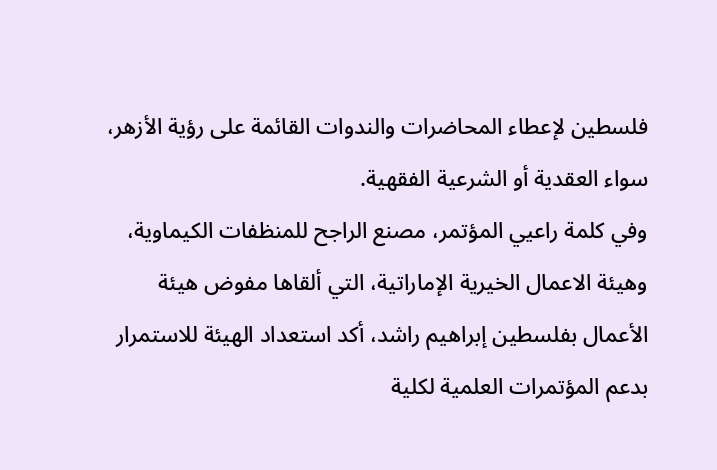فلسطين لإعطاء المحاضرات والندوات القائمة على رؤية الأزهر، سواء العقدية أو الشرعية الفقهية.
وفي كلمة راعيي المؤتمر، مصنع الراجح للمنظفات الكيماوية، وهيئة الاعمال الخيرية الإماراتية، التي ألقاها مفوض هيئة الأعمال بفلسطين إبراهيم راشد، أكد استعداد الهيئة للاستمرار بدعم المؤتمرات العلمية لكلية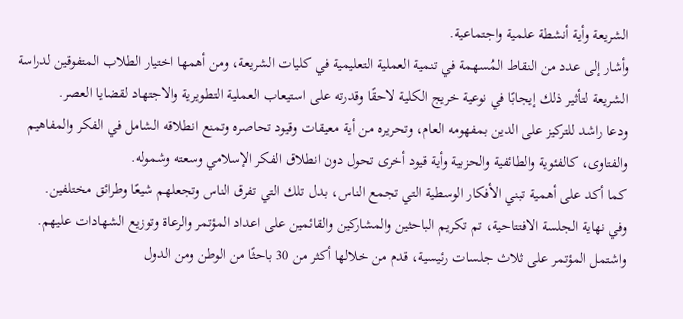الشريعة وأية أنشطة علمية واجتماعية.
وأشار إلى عدد من النقاط المُسهمة في تنمية العملية التعليمية في كليات الشريعة، ومن أهمها اختيار الطلاب المتفوقين لدراسة الشريعة لتأثير ذلك إيجابًا في نوعية خريج الكلية لاحقًا وقدرته على استيعاب العملية التطويرية والاجتهاد لقضايا العصر.
ودعا راشد للتركيز على الدين بمفهومه العام، وتحريره من أية معيقات وقيود تحاصره وتمنع انطلاقه الشامل في الفكر والمفاهيم والفتاوى، كالفئوية والطائفية والحزبية وأية قيود أخرى تحول دون انطلاق الفكر الإسلامي وسعته وشموله.
كما أكد على أهمية تبني الأفكار الوسطية التي تجمع الناس، بدل تلك التي تفرق الناس وتجعلهم شيعًا وطرائق مختلفين.
وفي نهاية الجلسة الافتتاحية، تم تكريم الباحثين والمشاركين والقائمين على اعداد المؤتمر والرعاة وتوزيع الشهادات عليهم.
واشتمل المؤتمر على ثلاث جلسات رئيسية، قدم من خلالها أكثر من 30 باحثًا من الوطن ومن الدول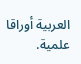العربية أوراقا علمية.